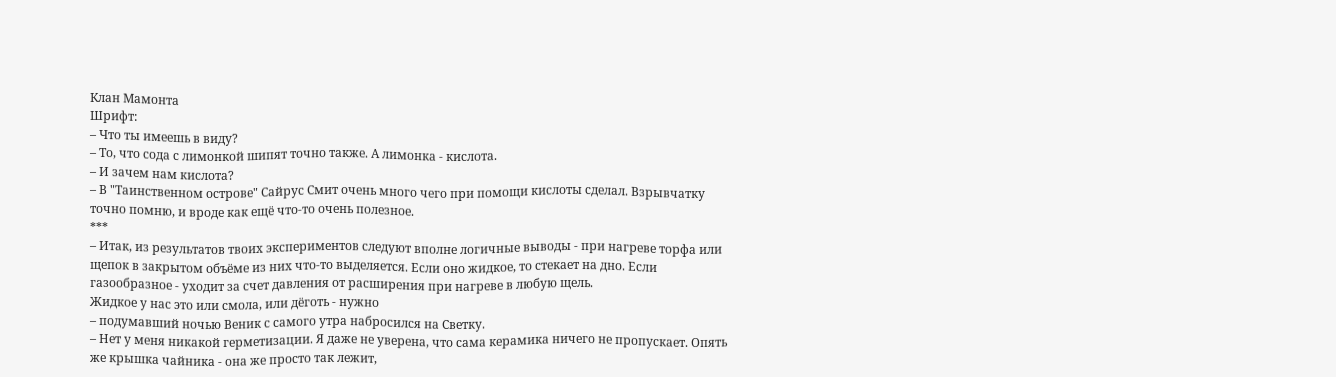Клан Мамонта
Шрифт:
– Что ты имеешь в виду?
– То, что сода с лимонкой шипят точно также. А лимонка - кислота.
– И зачем нам кислота?
– В "Таинственном острове" Сайрус Смит очень много чего при помощи кислоты сделал. Взрывчатку точно помню, и вроде как ещё что-то очень полезное.
***
– Итак, из результатов твоих экспериментов следуют вполне логичные выводы - при нагреве торфа или щепок в закрытом объёме из них что-то выделяется. Если оно жидкое, то стекает на дно. Если газообразное - уходит за счет давления от расширения при нагреве в любую щель.
Жидкое у нас это или смола, или дёготь - нужно
– подумавший ночью Веник с самого утра набросился на Светку.
– Нет у меня никакой герметизации. Я даже не уверена, что сама керамика ничего не пропускает. Опять же крышка чайника - она же просто так лежит,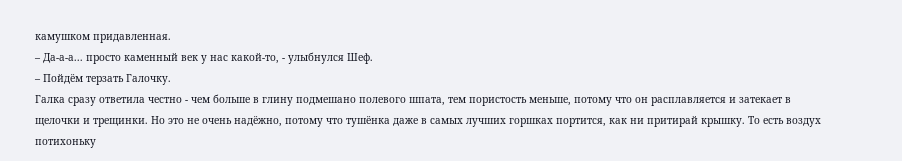камушком придавленная.
– Да-а-а... просто каменный век у нас какой-то, - улыбнулся Шеф.
– Пойдём терзать Галочку.
Галка сразу ответила честно - чем больше в глину подмешано полевого шпата, тем пористость меньше, потому что он расплавляется и затекает в щелочки и трещинки. Но это не очень надёжно, потому что тушёнка даже в самых лучших горшках портится, как ни притирай крышку. То есть воздух потихоньку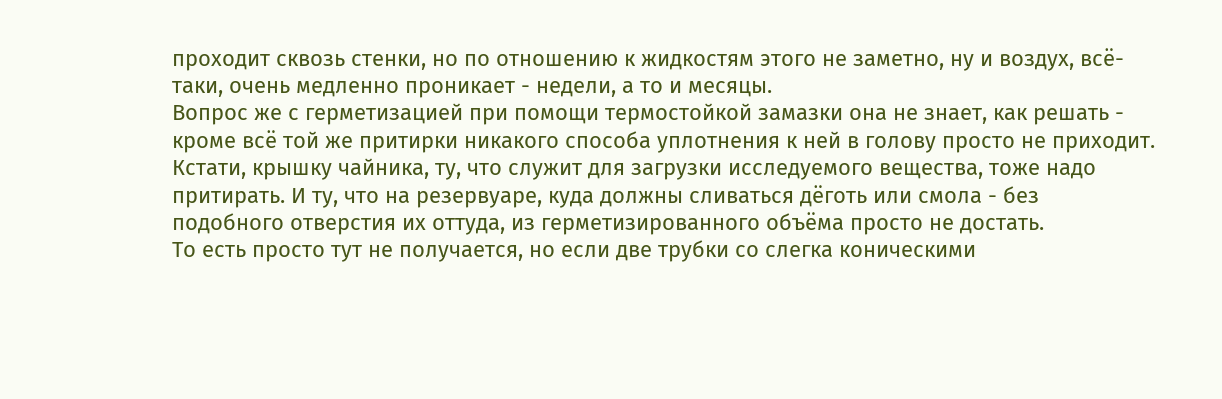проходит сквозь стенки, но по отношению к жидкостям этого не заметно, ну и воздух, всё-таки, очень медленно проникает - недели, а то и месяцы.
Вопрос же с герметизацией при помощи термостойкой замазки она не знает, как решать - кроме всё той же притирки никакого способа уплотнения к ней в голову просто не приходит. Кстати, крышку чайника, ту, что служит для загрузки исследуемого вещества, тоже надо притирать. И ту, что на резервуаре, куда должны сливаться дёготь или смола - без подобного отверстия их оттуда, из герметизированного объёма просто не достать.
То есть просто тут не получается, но если две трубки со слегка коническими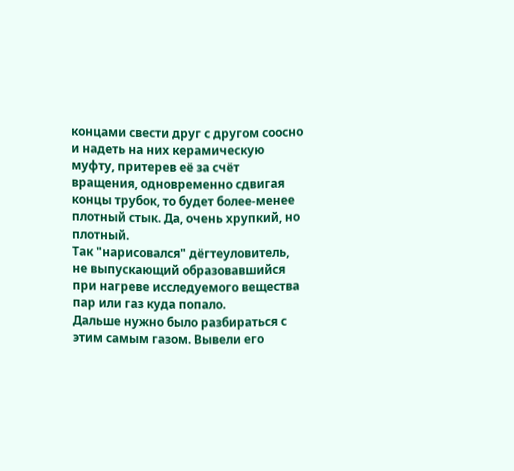концами свести друг с другом соосно и надеть на них керамическую муфту, притерев её за счёт вращения, одновременно сдвигая концы трубок, то будет более-менее плотный стык. Да, очень хрупкий, но плотный.
Так "нарисовался" дёгтеуловитель, не выпускающий образовавшийся при нагреве исследуемого вещества пар или газ куда попало.
Дальше нужно было разбираться с этим самым газом. Вывели его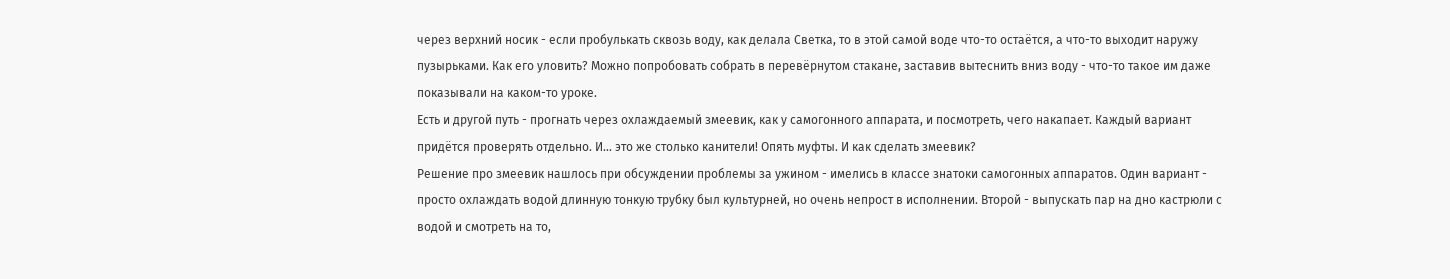через верхний носик - если пробулькать сквозь воду, как делала Светка, то в этой самой воде что-то остаётся, а что-то выходит наружу пузырьками. Как его уловить? Можно попробовать собрать в перевёрнутом стакане, заставив вытеснить вниз воду - что-то такое им даже показывали на каком-то уроке.
Есть и другой путь - прогнать через охлаждаемый змеевик, как у самогонного аппарата, и посмотреть, чего накапает. Каждый вариант придётся проверять отдельно. И... это же столько канители! Опять муфты. И как сделать змеевик?
Решение про змеевик нашлось при обсуждении проблемы за ужином - имелись в классе знатоки самогонных аппаратов. Один вариант - просто охлаждать водой длинную тонкую трубку был культурней, но очень непрост в исполнении. Второй - выпускать пар на дно кастрюли с водой и смотреть на то,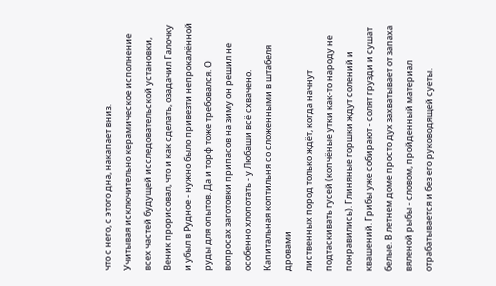что с него, с этого дна, накапает вниз.
Учитывая исключительно керамическое исполнение всех частей будущей исследовательской установки, Веник прорисовал, что и как сделать, озадачил Галочку и убыл в Рудное - нужно было привезти непрокалённой руды для опытов. Да и торф тоже требовался. О вопросах заготовки припасов на зиму он решил не особенно хлопотать - у Любаши всё схвачено. Капитальная коптильня со сложенными в штабеля дровами
лиственных пород только ждёт, когда начнут подтаскивать гусей (копчёные утки как-то народу не понравились). Глиняные горшки ждут солений и квашений. Грибы уже собирают - солят грузди и сушат белые. В летнем доме просто дух захватывает от запаха вяленой рыбы - словом, пройденный материал отрабатывается и без его руководящей суеты.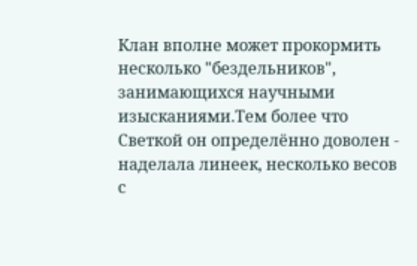Клан вполне может прокормить несколько "бездельников", занимающихся научными изысканиями.Тем более что Светкой он определённо доволен - наделала линеек, несколько весов с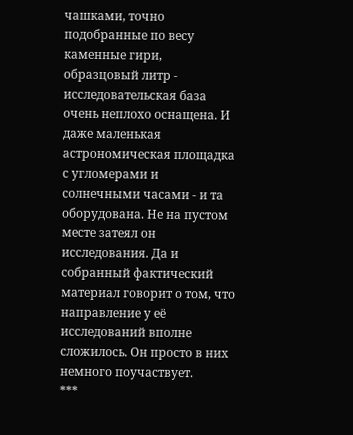чашками, точно подобранные по весу каменные гири, образцовый литр - исследовательская база очень неплохо оснащена. И даже маленькая астрономическая площадка с угломерами и солнечными часами - и та оборудована. Не на пустом месте затеял он исследования. Да и собранный фактический материал говорит о том, что направление у её исследований вполне сложилось. Он просто в них немного поучаствует.
***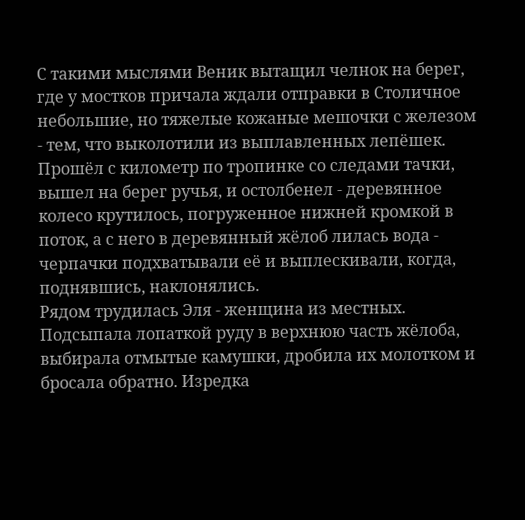С такими мыслями Веник вытащил челнок на берег, где у мостков причала ждали отправки в Столичное небольшие, но тяжелые кожаные мешочки с железом - тем, что выколотили из выплавленных лепёшек. Прошёл с километр по тропинке со следами тачки, вышел на берег ручья, и остолбенел - деревянное колесо крутилось, погруженное нижней кромкой в поток, а с него в деревянный жёлоб лилась вода - черпачки подхватывали её и выплескивали, когда, поднявшись, наклонялись.
Рядом трудилась Эля - женщина из местных. Подсыпала лопаткой руду в верхнюю часть жёлоба, выбирала отмытые камушки, дробила их молотком и бросала обратно. Изредка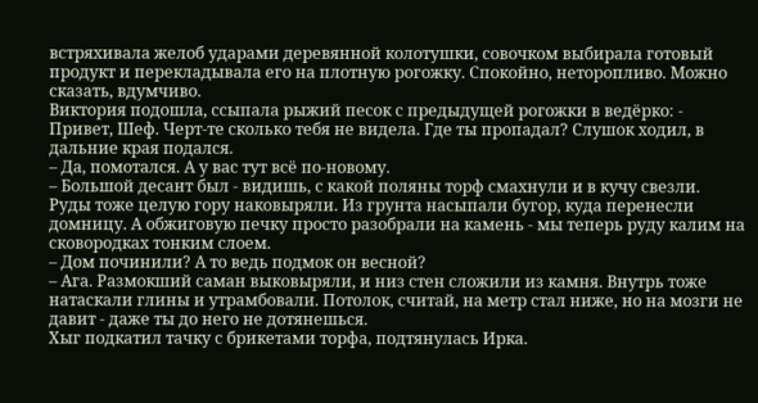встряхивала желоб ударами деревянной колотушки, совочком выбирала готовый продукт и перекладывала его на плотную рогожку. Спокойно, неторопливо. Можно сказать, вдумчиво.
Виктория подошла, ссыпала рыжий песок с предыдущей рогожки в ведёрко: - Привет, Шеф. Черт-те сколько тебя не видела. Где ты пропадал? Слушок ходил, в дальние края подался.
– Да, помотался. А у вас тут всё по-новому.
– Большой десант был - видишь, с какой поляны торф смахнули и в кучу свезли. Руды тоже целую гору наковыряли. Из грунта насыпали бугор, куда перенесли домницу. А обжиговую печку просто разобрали на камень - мы теперь руду калим на сковородках тонким слоем.
– Дом починили? А то ведь подмок он весной?
– Ага. Размокший саман выковыряли, и низ стен сложили из камня. Внутрь тоже натаскали глины и утрамбовали. Потолок, считай, на метр стал ниже, но на мозги не давит - даже ты до него не дотянешься.
Хыг подкатил тачку с брикетами торфа, подтянулась Ирка.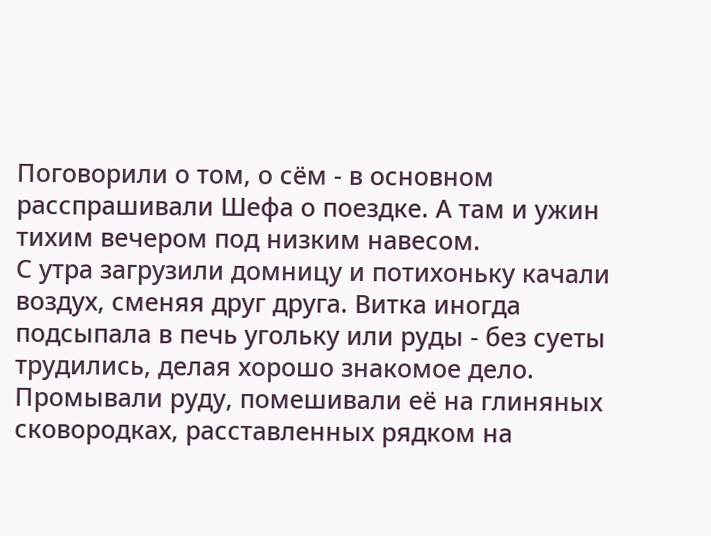Поговорили о том, о сём - в основном расспрашивали Шефа о поездке. А там и ужин тихим вечером под низким навесом.
С утра загрузили домницу и потихоньку качали воздух, сменяя друг друга. Витка иногда подсыпала в печь угольку или руды - без суеты трудились, делая хорошо знакомое дело. Промывали руду, помешивали её на глиняных сковородках, расставленных рядком на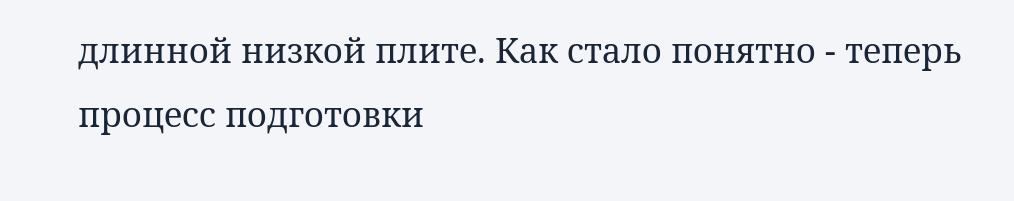длинной низкой плите. Как стало понятно - теперь процесс подготовки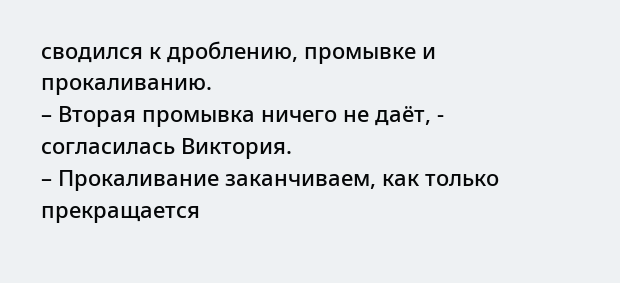сводился к дроблению, промывке и прокаливанию.
– Вторая промывка ничего не даёт, - согласилась Виктория.
– Прокаливание заканчиваем, как только прекращается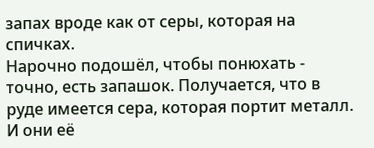запах вроде как от серы, которая на спичках.
Нарочно подошёл, чтобы понюхать - точно, есть запашок. Получается, что в руде имеется сера, которая портит металл. И они её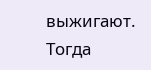выжигают. Тогда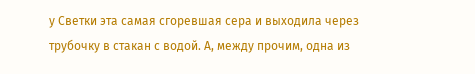у Светки эта самая сгоревшая сера и выходила через трубочку в стакан с водой. А, между прочим, одна из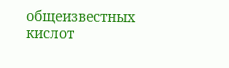общеизвестных кислот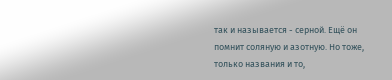так и называется - серной. Ещё он помнит соляную и азотную. Но тоже, только названия и то,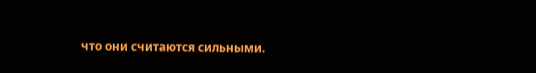что они считаются сильными.